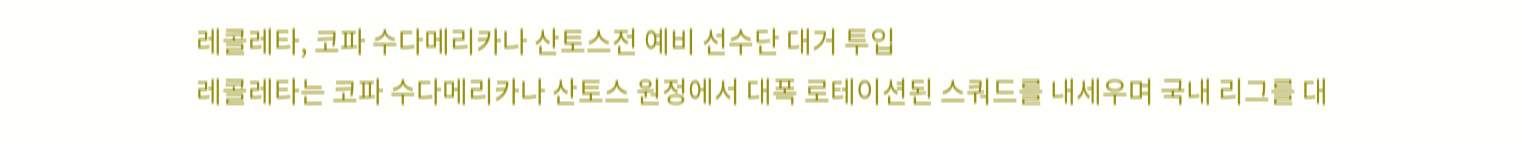레콜레타, 코파 수다메리카나 산토스전 예비 선수단 대거 투입
레콜레타는 코파 수다메리카나 산토스 원정에서 대폭 로테이션된 스쿼드를 내세우며 국내 리그를 대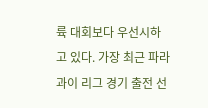륙 대회보다 우선시하고 있다. 가장 최근 파라과이 리그 경기 출전 선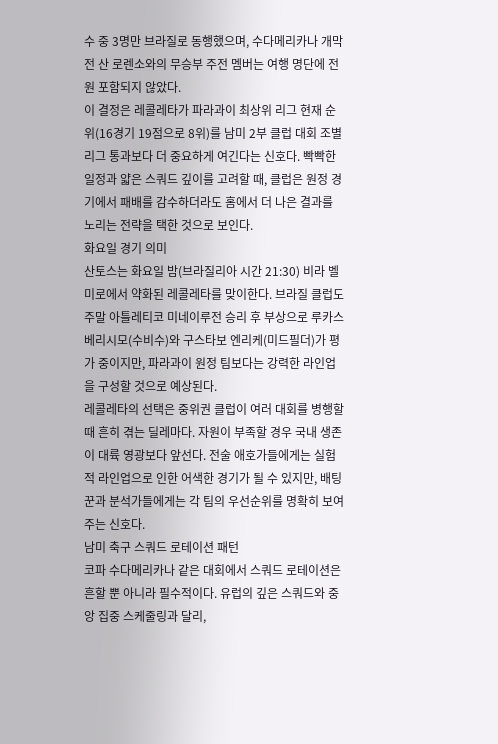수 중 3명만 브라질로 동행했으며, 수다메리카나 개막전 산 로렌소와의 무승부 주전 멤버는 여행 명단에 전원 포함되지 않았다.
이 결정은 레콜레타가 파라과이 최상위 리그 현재 순위(16경기 19점으로 8위)를 남미 2부 클럽 대회 조별리그 통과보다 더 중요하게 여긴다는 신호다. 빡빡한 일정과 얇은 스쿼드 깊이를 고려할 때, 클럽은 원정 경기에서 패배를 감수하더라도 홈에서 더 나은 결과를 노리는 전략을 택한 것으로 보인다.
화요일 경기 의미
산토스는 화요일 밤(브라질리아 시간 21:30) 비라 벨미로에서 약화된 레콜레타를 맞이한다. 브라질 클럽도 주말 아틀레티코 미네이루전 승리 후 부상으로 루카스 베리시모(수비수)와 구스타보 엔리케(미드필더)가 평가 중이지만, 파라과이 원정 팀보다는 강력한 라인업을 구성할 것으로 예상된다.
레콜레타의 선택은 중위권 클럽이 여러 대회를 병행할 때 흔히 겪는 딜레마다. 자원이 부족할 경우 국내 생존이 대륙 영광보다 앞선다. 전술 애호가들에게는 실험적 라인업으로 인한 어색한 경기가 될 수 있지만, 배팅꾼과 분석가들에게는 각 팀의 우선순위를 명확히 보여주는 신호다.
남미 축구 스쿼드 로테이션 패턴
코파 수다메리카나 같은 대회에서 스쿼드 로테이션은 흔할 뿐 아니라 필수적이다. 유럽의 깊은 스쿼드와 중앙 집중 스케줄링과 달리,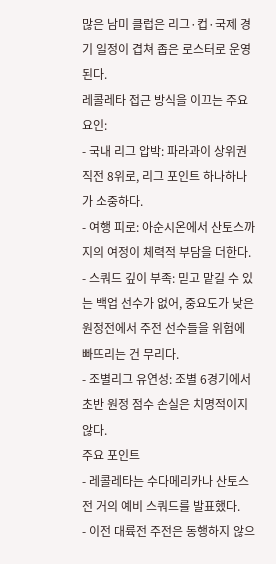많은 남미 클럽은 리그·컵·국제 경기 일정이 겹쳐 좁은 로스터로 운영된다.
레콜레타 접근 방식을 이끄는 주요 요인:
- 국내 리그 압박: 파라과이 상위권 직전 8위로, 리그 포인트 하나하나가 소중하다.
- 여행 피로: 아순시온에서 산토스까지의 여정이 체력적 부담을 더한다.
- 스쿼드 깊이 부족: 믿고 맡길 수 있는 백업 선수가 없어, 중요도가 낮은 원정전에서 주전 선수들을 위험에 빠뜨리는 건 무리다.
- 조별리그 유연성: 조별 6경기에서 초반 원정 점수 손실은 치명적이지 않다.
주요 포인트
- 레콜레타는 수다메리카나 산토스전 거의 예비 스쿼드를 발표했다.
- 이전 대륙전 주전은 동행하지 않으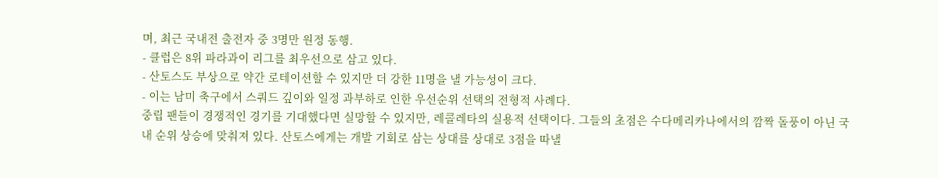며, 최근 국내전 출전자 중 3명만 원정 동행.
- 클럽은 8위 파라과이 리그를 최우선으로 삼고 있다.
- 산토스도 부상으로 약간 로테이션할 수 있지만 더 강한 11명을 낼 가능성이 크다.
- 이는 남미 축구에서 스쿼드 깊이와 일정 과부하로 인한 우선순위 선택의 전형적 사례다.
중립 팬들이 경쟁적인 경기를 기대했다면 실망할 수 있지만, 레콜레타의 실용적 선택이다. 그들의 초점은 수다메리카나에서의 깜짝 돌풍이 아닌 국내 순위 상승에 맞춰져 있다. 산토스에게는 개발 기회로 삼는 상대를 상대로 3점을 따낼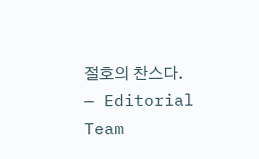절호의 찬스다.
— Editorial Team